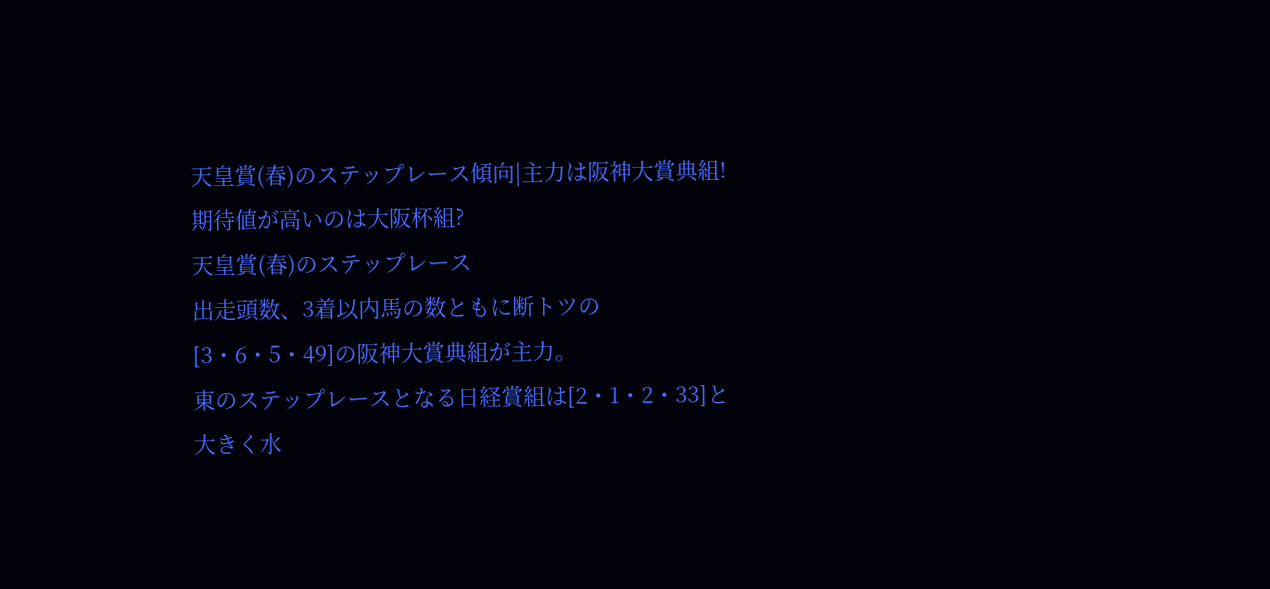天皇賞(春)のステップレース傾向|主力は阪神大賞典組!期待値が高いのは大阪杯組?
天皇賞(春)のステップレース
出走頭数、3着以内馬の数ともに断トツの[3・6・5・49]の阪神大賞典組が主力。
東のステップレースとなる日経賞組は[2・1・2・33]と大きく水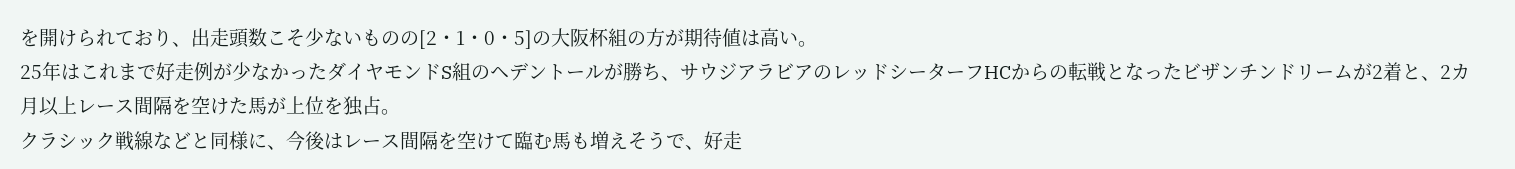を開けられており、出走頭数こそ少ないものの[2・1・0・5]の大阪杯組の方が期待値は高い。
25年はこれまで好走例が少なかったダイヤモンドS組のヘデントールが勝ち、サウジアラビアのレッドシーターフHCからの転戦となったビザンチンドリームが2着と、2カ月以上レース間隔を空けた馬が上位を独占。
クラシック戦線などと同様に、今後はレース間隔を空けて臨む馬も増えそうで、好走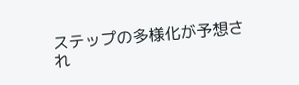ステップの多様化が予想され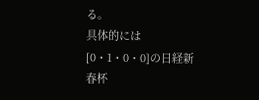る。
具体的には[0・1・0・0]の日経新春杯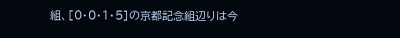組、[0・0・1・5]の京都記念組辺りは今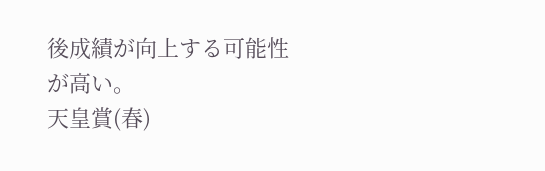後成績が向上する可能性が高い。
天皇賞(春)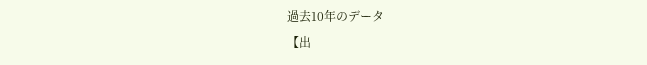過去10年のデータ
【出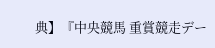典】『中央競馬 重賞競走デー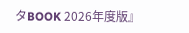タBOOK 2026年度版』